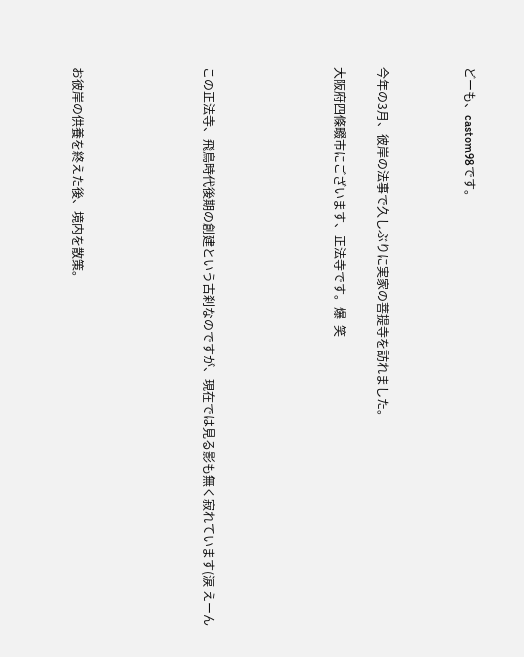どーも、castom98です。



今年の3月、彼岸の法事で久しぶりに実家の菩提寺を訪れました。

大阪府四條畷市にございます、正法寺です。爆  笑





この正法寺、飛鳥時代後期の創建という古刹なのですが、現在では見る影も無く寂れています(涙 えーん





お彼岸の供養を終えた後、境内を散策。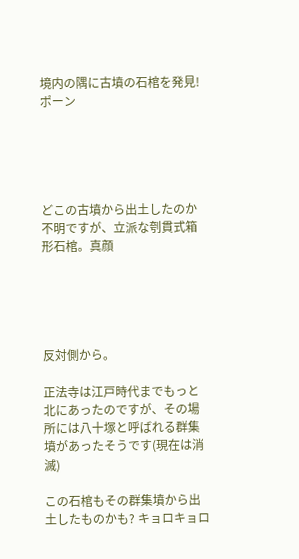境内の隅に古墳の石棺を発見! ポーン





どこの古墳から出土したのか不明ですが、立派な刳貫式箱形石棺。真顔





反対側から。

正法寺は江戸時代までもっと北にあったのですが、その場所には八十塚と呼ばれる群集墳があったそうです(現在は消滅)

この石棺もその群集墳から出土したものかも? キョロキョロ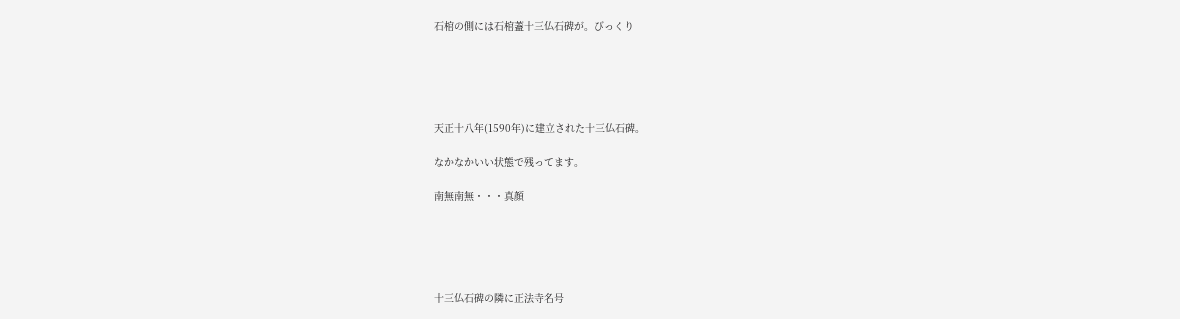石棺の側には石棺蓋十三仏石碑が。びっくり





天正十八年(1590年)に建立された十三仏石碑。

なかなかいい状態で残ってます。

南無南無・・・真顔





十三仏石碑の隣に正法寺名号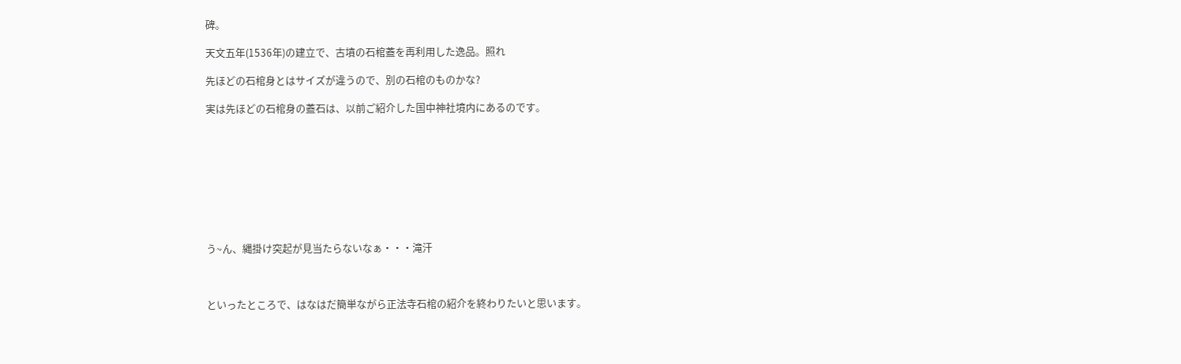碑。

天文五年(1536年)の建立で、古墳の石棺蓋を再利用した逸品。照れ

先ほどの石棺身とはサイズが違うので、別の石棺のものかな?

実は先ほどの石棺身の蓋石は、以前ご紹介した国中神社境内にあるのです。









う~ん、縄掛け突起が見当たらないなぁ・・・滝汗



といったところで、はなはだ簡単ながら正法寺石棺の紹介を終わりたいと思います。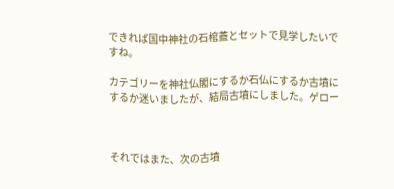できれば国中神社の石棺蓋とセットで見学したいですね。

カテゴリーを神社仏閣にするか石仏にするか古墳にするか迷いましたが、結局古墳にしました。ゲロー



それではまた、次の古墳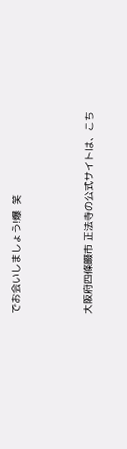でお会いしましょう!爆  笑





大阪府四條畷市 正法寺の公式サイトは、こち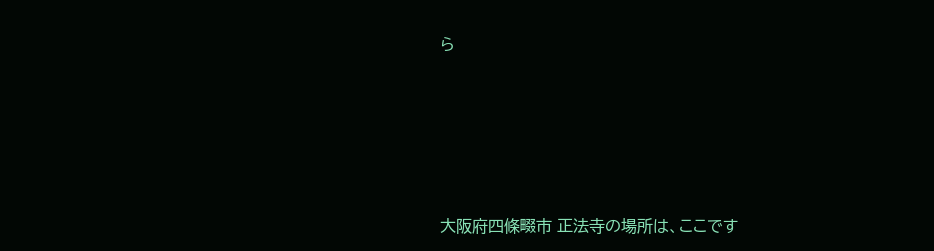ら







大阪府四條畷市 正法寺の場所は、ここです